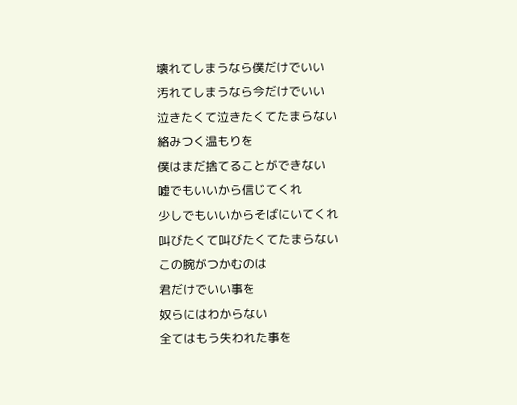壊れてしまうなら僕だけでいい
汚れてしまうなら今だけでいい
泣きたくて泣きたくてたまらない
絡みつく温もりを
僕はまだ捨てることができない
嘘でもいいから信じてくれ
少しでもいいからそばにいてくれ
叫びたくて叫びたくてたまらない
この腕がつかむのは
君だけでいい事を
奴らにはわからない
全てはもう失われた事を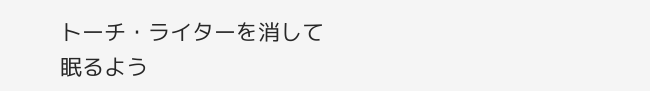トーチ・ライターを消して
眠るよう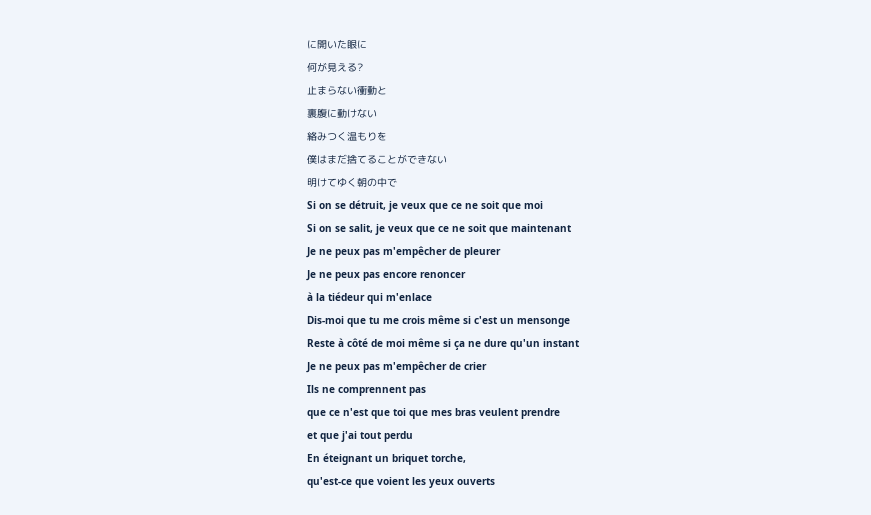に開いた眼に
何が見える?
止まらない衝動と
裏腹に動けない
絡みつく温もりを
僕はまだ捨てることができない
明けてゆく朝の中で
Si on se détruit, je veux que ce ne soit que moi
Si on se salit, je veux que ce ne soit que maintenant
Je ne peux pas m'empêcher de pleurer
Je ne peux pas encore renoncer
à la tiédeur qui m'enlace
Dis-moi que tu me crois même si c'est un mensonge
Reste à côté de moi même si ça ne dure qu'un instant
Je ne peux pas m'empêcher de crier
Ils ne comprennent pas
que ce n'est que toi que mes bras veulent prendre
et que j'ai tout perdu
En éteignant un briquet torche,
qu'est-ce que voient les yeux ouverts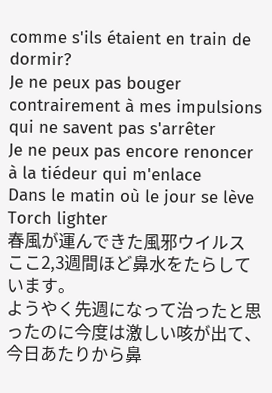comme s'ils étaient en train de dormir?
Je ne peux pas bouger
contrairement à mes impulsions qui ne savent pas s'arrêter
Je ne peux pas encore renoncer
à la tiédeur qui m'enlace
Dans le matin où le jour se lève
Torch lighter
春風が運んできた風邪ウイルス
ここ2,3週間ほど鼻水をたらしています。
ようやく先週になって治ったと思ったのに今度は激しい咳が出て、今日あたりから鼻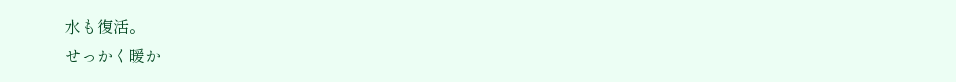水も復活。
せっかく暖か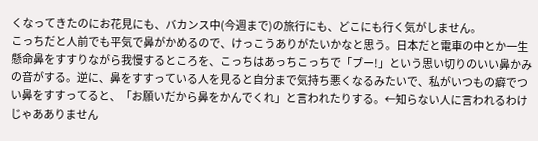くなってきたのにお花見にも、バカンス中(今週まで)の旅行にも、どこにも行く気がしません。
こっちだと人前でも平気で鼻がかめるので、けっこうありがたいかなと思う。日本だと電車の中とか一生懸命鼻をすすりながら我慢するところを、こっちはあっちこっちで「ブー!」という思い切りのいい鼻かみの音がする。逆に、鼻をすすっている人を見ると自分まで気持ち悪くなるみたいで、私がいつもの癖でつい鼻をすすってると、「お願いだから鼻をかんでくれ」と言われたりする。←知らない人に言われるわけじゃあありません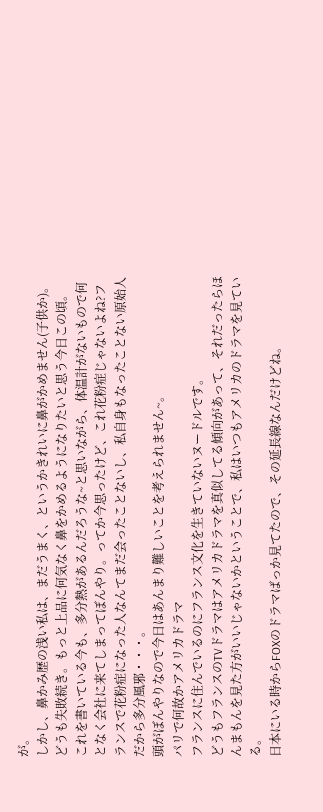が。
しかし、鼻かみ歴の浅い私は、まだうまく、というかきれいに鼻がかめません(子供か)。どうも失敗続き。もっと上品に何気なく鼻をかめるようになりたいと思う今日この頃。
これを書いている今も、多分熱があるんだろうな~と思いながら、体温計がないもので何となく会社に来てしまってぼんやり。ってか今思ったけど、これ花粉症じゃないよね?フランスで花粉症になった人なんてまだ会ったことないし、私自身もなったことない原始人だから多分風邪・・・。
頭がぼんやりなので今日はあんまり難しいことを考えられません~。
パリで何故かアメリカドラマ
フランスに住んでいるのにフランス文化を生きていないヌードルです。
どうもフランスのTVドラマはアメリカドラマを真似してる傾向があって、それだったらほんまもんを見た方がいいじゃないかということで、私はいつもアメリカのドラマを見ている。
日本にいる時からFOXのドラマばっか見てたので、その延長線なんだけどね。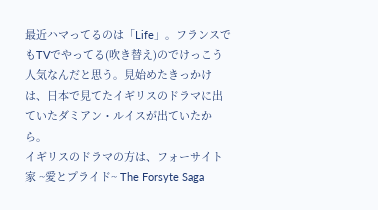最近ハマってるのは「Life」。フランスでもTVでやってる(吹き替え)のでけっこう人気なんだと思う。見始めたきっかけは、日本で見てたイギリスのドラマに出ていたダミアン・ルイスが出ていたから。
イギリスのドラマの方は、フォーサイト家 ~愛とプライド~ The Forsyte Saga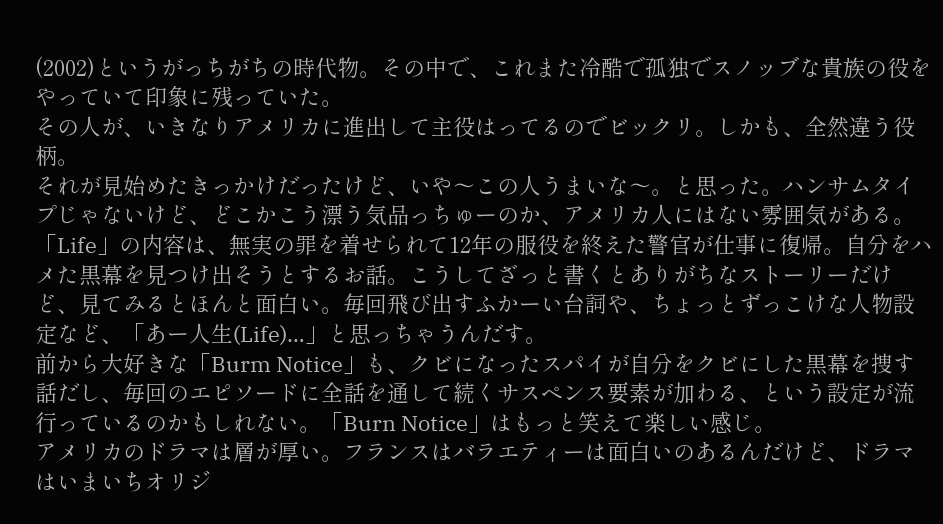(2002)というがっちがちの時代物。その中で、これまた冷酷で孤独でスノッブな貴族の役をやっていて印象に残っていた。
その人が、いきなりアメリカに進出して主役はってるのでビックリ。しかも、全然違う役柄。
それが見始めたきっかけだったけど、いや〜この人うまいな〜。と思った。ハンサムタイプじゃないけど、どこかこう漂う気品っちゅーのか、アメリカ人にはない雰囲気がある。
「Life」の内容は、無実の罪を着せられて12年の服役を終えた警官が仕事に復帰。自分をハメた黒幕を見つけ出そうとするお話。こうしてざっと書くとありがちなストーリーだけど、見てみるとほんと面白い。毎回飛び出すふかーい台詞や、ちょっとずっこけな人物設定など、「あー人生(Life)…」と思っちゃうんだす。
前から大好きな「Burm Notice」も、クビになったスパイが自分をクビにした黒幕を捜す話だし、毎回のエピソードに全話を通して続くサスペンス要素が加わる、という設定が流行っているのかもしれない。「Burn Notice」はもっと笑えて楽しい感じ。
アメリカのドラマは層が厚い。フランスはバラエティーは面白いのあるんだけど、ドラマはいまいちオリジ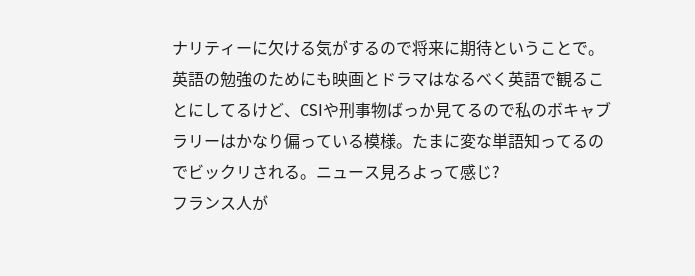ナリティーに欠ける気がするので将来に期待ということで。
英語の勉強のためにも映画とドラマはなるべく英語で観ることにしてるけど、CSIや刑事物ばっか見てるので私のボキャブラリーはかなり偏っている模様。たまに変な単語知ってるのでビックリされる。ニュース見ろよって感じ?
フランス人が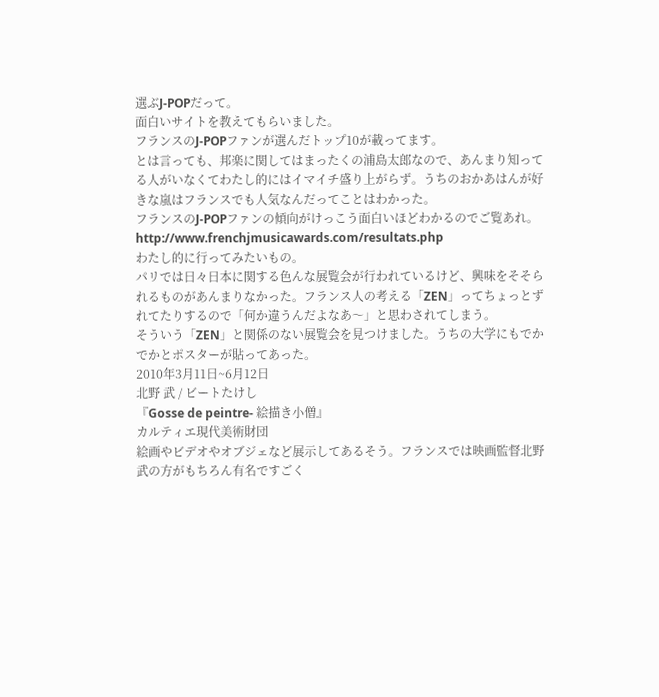選ぶJ-POPだって。
面白いサイトを教えてもらいました。
フランスのJ-POPファンが選んだトップ10が載ってます。
とは言っても、邦楽に関してはまったくの浦島太郎なので、あんまり知ってる人がいなくてわたし的にはイマイチ盛り上がらず。うちのおかあはんが好きな嵐はフランスでも人気なんだってことはわかった。
フランスのJ-POPファンの傾向がけっこう面白いほどわかるのでご覧あれ。
http://www.frenchjmusicawards.com/resultats.php
わたし的に行ってみたいもの。
パリでは日々日本に関する色んな展覧会が行われているけど、興味をそそられるものがあんまりなかった。フランス人の考える「ZEN」ってちょっとずれてたりするので「何か違うんだよなあ〜」と思わされてしまう。
そういう「ZEN」と関係のない展覧会を見つけました。うちの大学にもでかでかとポスターが貼ってあった。
2010年3月11日~6月12日
北野 武 / ビートたけし
『Gosse de peintre- 絵描き小僧』
カルティエ現代美術財団
絵画やビデオやオブジェなど展示してあるそう。フランスでは映画監督北野武の方がもちろん有名ですごく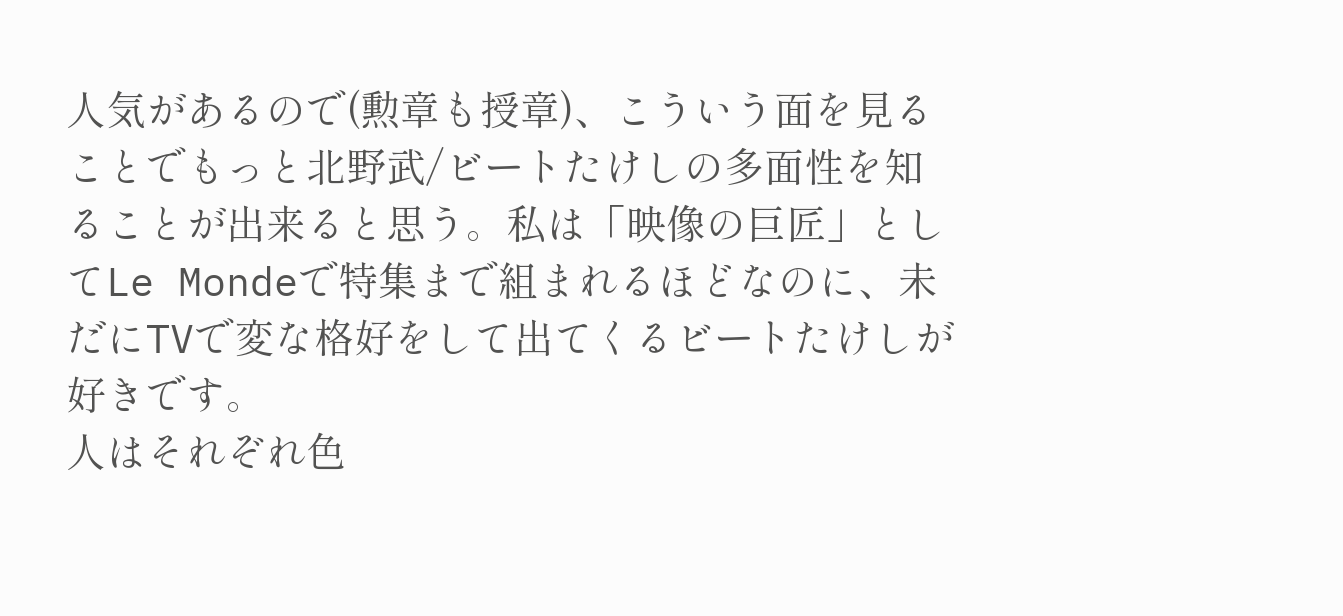人気があるので(勲章も授章)、こういう面を見ることでもっと北野武/ビートたけしの多面性を知ることが出来ると思う。私は「映像の巨匠」としてLe Mondeで特集まで組まれるほどなのに、未だにTVで変な格好をして出てくるビートたけしが好きです。
人はそれぞれ色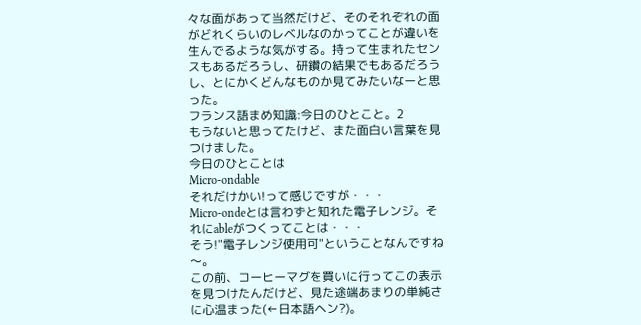々な面があって当然だけど、そのそれぞれの面がどれくらいのレベルなのかってことが違いを生んでるような気がする。持って生まれたセンスもあるだろうし、研鑽の結果でもあるだろうし、とにかくどんなものか見てみたいなーと思った。
フランス語まめ知識:今日のひとこと。2
もうないと思ってたけど、また面白い言葉を見つけました。
今日のひとことは
Micro-ondable
それだけかい!って感じですが・・・
Micro-ondeとは言わずと知れた電子レンジ。それにableがつくってことは・・・
そう!"電子レンジ使用可"ということなんですね〜。
この前、コーヒーマグを買いに行ってこの表示を見つけたんだけど、見た途端あまりの単純さに心温まった(←日本語ヘン?)。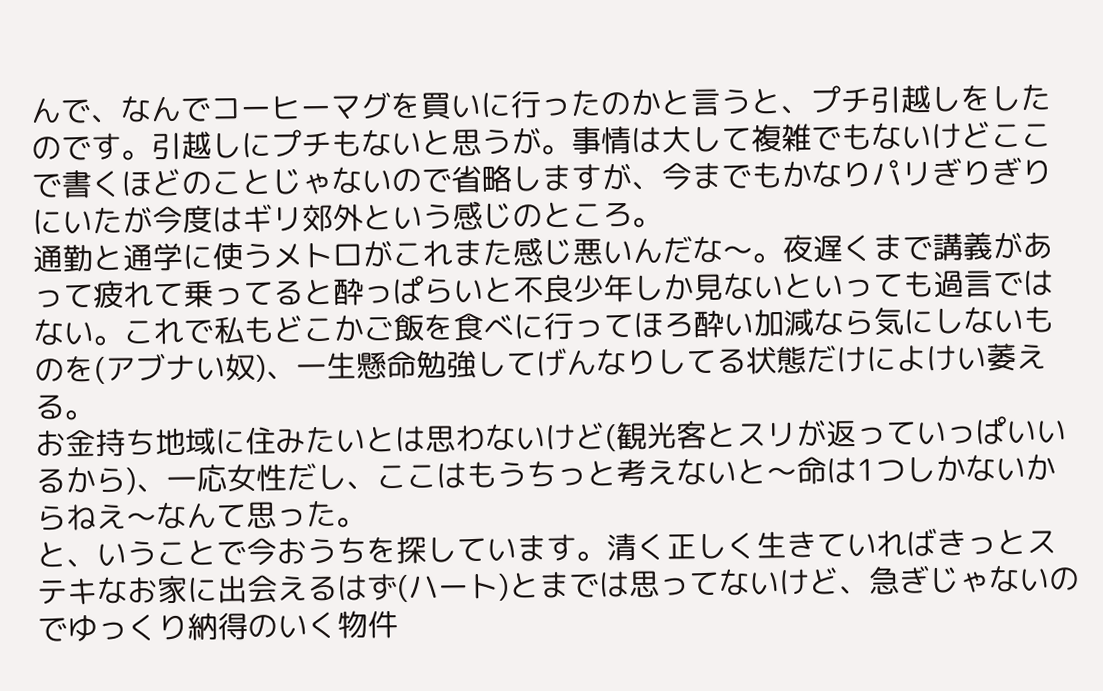んで、なんでコーヒーマグを買いに行ったのかと言うと、プチ引越しをしたのです。引越しにプチもないと思うが。事情は大して複雑でもないけどここで書くほどのことじゃないので省略しますが、今までもかなりパリぎりぎりにいたが今度はギリ郊外という感じのところ。
通勤と通学に使うメトロがこれまた感じ悪いんだな〜。夜遅くまで講義があって疲れて乗ってると酔っぱらいと不良少年しか見ないといっても過言ではない。これで私もどこかご飯を食べに行ってほろ酔い加減なら気にしないものを(アブナい奴)、一生懸命勉強してげんなりしてる状態だけによけい萎える。
お金持ち地域に住みたいとは思わないけど(観光客とスリが返っていっぱいいるから)、一応女性だし、ここはもうちっと考えないと〜命は1つしかないからねえ〜なんて思った。
と、いうことで今おうちを探しています。清く正しく生きていればきっとステキなお家に出会えるはず(ハート)とまでは思ってないけど、急ぎじゃないのでゆっくり納得のいく物件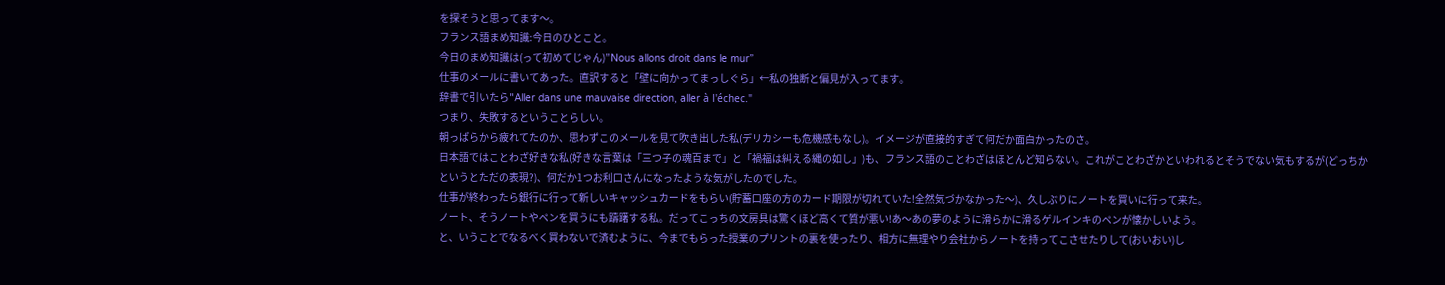を探そうと思ってます〜。
フランス語まめ知識:今日のひとこと。
今日のまめ知識は(って初めてじゃん)”Nous allons droit dans le mur”
仕事のメールに書いてあった。直訳すると「壁に向かってまっしぐら」←私の独断と偏見が入ってます。
辞書で引いたら"Aller dans une mauvaise direction, aller à l'échec."
つまり、失敗するということらしい。
朝っぱらから疲れてたのか、思わずこのメールを見て吹き出した私(デリカシーも危機感もなし)。イメージが直接的すぎて何だか面白かったのさ。
日本語ではことわざ好きな私(好きな言葉は「三つ子の魂百まで」と「禍福は糾える縄の如し」)も、フランス語のことわざはほとんど知らない。これがことわざかといわれるとそうでない気もするが(どっちかというとただの表現?)、何だか1つお利口さんになったような気がしたのでした。
仕事が終わったら銀行に行って新しいキャッシュカードをもらい(貯蓄口座の方のカード期限が切れていた!全然気づかなかった〜)、久しぶりにノートを買いに行って来た。
ノート、そうノートやペンを買うにも躊躇する私。だってこっちの文房具は驚くほど高くて質が悪い!あ〜あの夢のように滑らかに滑るゲルインキのペンが懐かしいよう。
と、いうことでなるべく買わないで済むように、今までもらった授業のプリントの裏を使ったり、相方に無理やり会社からノートを持ってこさせたりして(おいおい)し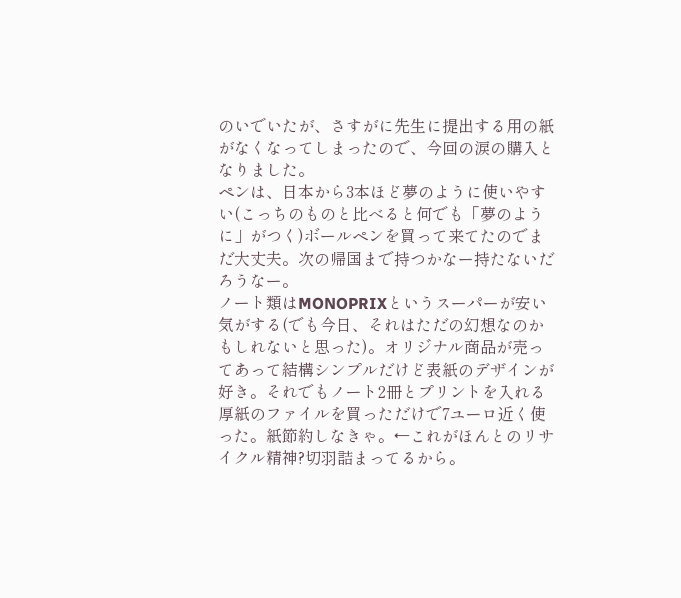のいでいたが、さすがに先生に提出する用の紙がなくなってしまったので、今回の涙の購入となりました。
ペンは、日本から3本ほど夢のように使いやすい(こっちのものと比べると何でも「夢のように」がつく)ボールペンを買って来てたのでまだ大丈夫。次の帰国まで持つかなー持たないだろうなー。
ノート類はMONOPRIXというスーパーが安い気がする(でも今日、それはただの幻想なのかもしれないと思った)。オリジナル商品が売ってあって結構シンプルだけど表紙のデザインが好き。それでもノート2冊とプリントを入れる厚紙のファイルを買っただけで7ユーロ近く使った。紙節約しなきゃ。←これがほんとのリサイクル精神?切羽詰まってるから。